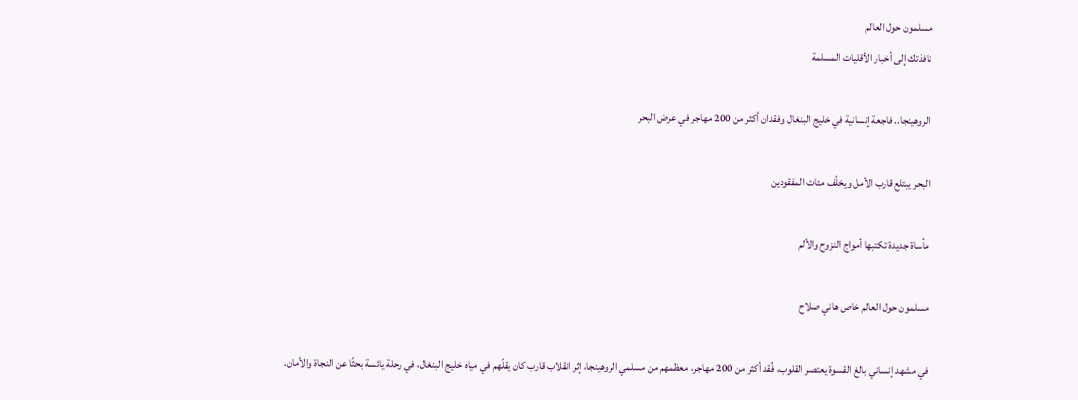مسلمون حول العالم
نافذتك إلى أخبار الأقليات المسلمة

الروهينجا.. فاجعة إنسانية في خليج البنغال وفقدان أكثر من 200 مهاجر في عرض البحر

البحر يبتلع قارب الأمل ويخلّف مئات المفقودين

مأساة جديدة تكتبها أمواج النزوح والألم

مسلمون حول العالم خاص هاني صلاح

في مشهد إنساني بالغ القسوة يعتصر القلوب، فُقد أكثر من 200 مهاجر، معظمهم من مسلمي الروهينجا، إثر انقلاب قارب كان يقلّهم في مياه خليج البنغال، في رحلة يائسة بحثًا عن النجاة والأمان.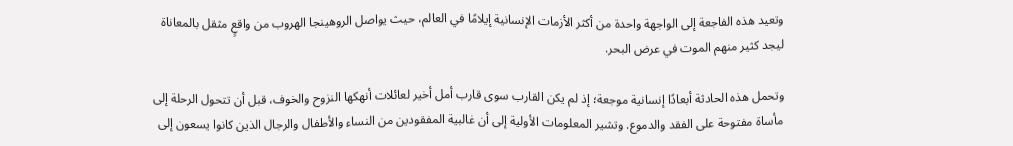وتعيد هذه الفاجعة إلى الواجهة واحدة من أكثر الأزمات الإنسانية إيلامًا في العالم، حيث يواصل الروهينجا الهروب من واقعٍ مثقل بالمعاناة ليجد كثير منهم الموت في عرض البحر.

وتحمل هذه الحادثة أبعادًا إنسانية موجعة؛ إذ لم يكن القارب سوى قارب أمل أخير لعائلات أنهكها النزوح والخوف، قبل أن تتحول الرحلة إلى مأساة مفتوحة على الفقد والدموع. وتشير المعلومات الأولية إلى أن غالبية المفقودين من النساء والأطفال والرجال الذين كانوا يسعون إلى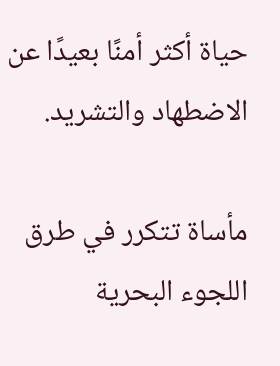حياة أكثر أمنًا بعيدًا عن الاضطهاد والتشريد.

مأساة تتكرر في طرق اللجوء البحرية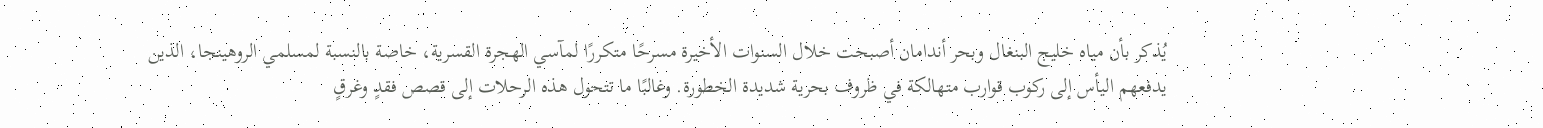يُذكر بأن مياه خليج البنغال وبحر أندامان أصبحت خلال السنوات الأخيرة مسرحًا متكررًا لمآسي الهجرة القسرية، خاصة بالنسبة لمسلمي الروهينجا، الذين يدفعهم اليأس إلى ركوب قوارب متهالكة في ظروف بحرية شديدة الخطورة. وغالبًا ما تتحول هذه الرحلات إلى قصص فقدٍ وغرقٍ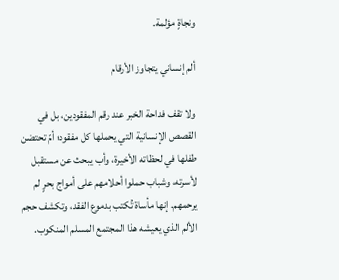ونجاةٍ مؤلمة.

ألم إنساني يتجاوز الأرقام

ولا تقف فداحة الخبر عند رقم المفقودين، بل في القصص الإنسانية التي يحملها كل مفقود؛ أمّ تحتضن طفلها في لحظاته الأخيرة، وأب يبحث عن مستقبل لأسرته، وشباب حملوا أحلامهم على أمواج بحرٍ لم يرحمهم. إنها مأساة تُكتب بدموع الفقد، وتكشف حجم الألم الذي يعيشه هذا المجتمع المسلم المنكوب.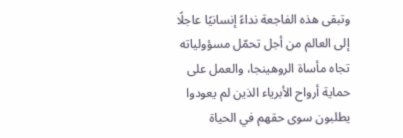وتبقى هذه الفاجعة نداءً إنسانيًا عاجلًا إلى العالم من أجل تحمّل مسؤولياته تجاه مأساة الروهينجا، والعمل على حماية أرواح الأبرياء الذين لم يعودوا يطلبون سوى حقهم في الحياة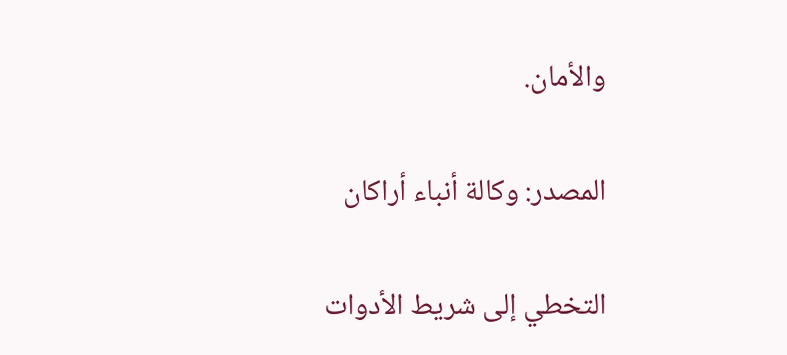والأمان.

المصدر: وكالة أنباء أراكان

التخطي إلى شريط الأدوات